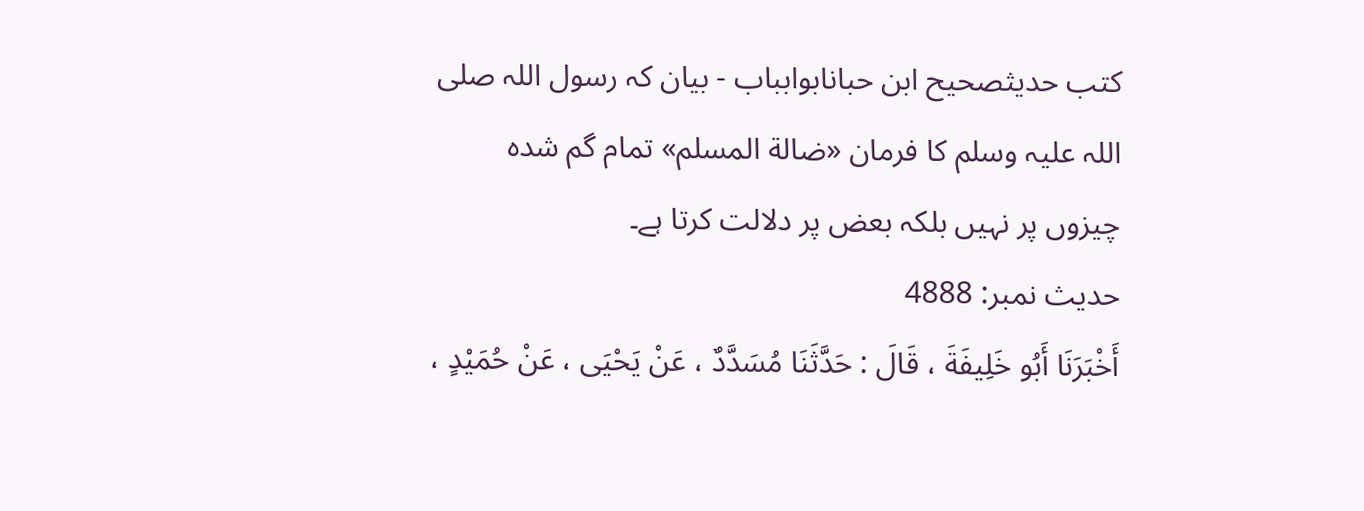کتب حدیثصحیح ابن حبانابوابباب - بیان کہ رسول اللہ صلی اللہ علیہ وسلم کا فرمان «ضالة المسلم» تمام گم شدہ چیزوں پر نہیں بلکہ بعض پر دلالت کرتا ہے۔
حدیث نمبر: 4888
أَخْبَرَنَا أَبُو خَلِيفَةَ ، قَالَ : حَدَّثَنَا مُسَدَّدٌ ، عَنْ يَحْيَى ، عَنْ حُمَيْدٍ ،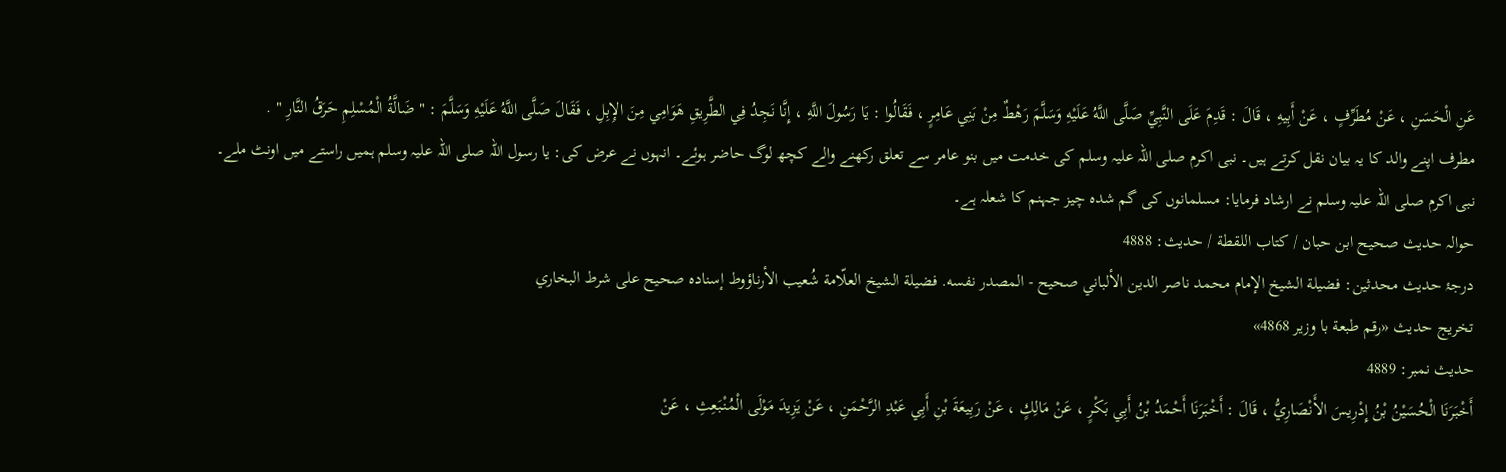عَنِ الْحَسَنِ ، عَنْ مُطَرِّفٍ ، عَنْ أَبِيهِ ، قَالَ : قَدِمَ عَلَى النَّبِيِّ صَلَّى اللَّهُ عَلَيْهِ وَسَلَّمَ رَهْطٌ مِنْ بَنِي عَامِرٍ ، فَقَالُوا : يَا رَسُولَ اللَّهِ ، إِنَّا نَجِدُ فِي الطَّرِيقِ هَوَامِي مِنَ الإِبِلِ ، فَقَالَ صَلَّى اللَّهُ عَلَيْهِ وَسَلَّمَ : " ضَالَّةُ الْمُسْلِمِ حَرَقُ النَّارِ " .
مطرف اپنے والد کا یہ بیان نقل کرتے ہیں۔ نبی اکرم صلی اللہ علیہ وسلم کی خدمت میں بنو عامر سے تعلق رکھنے والے کچھ لوگ حاضر ہوئے۔ انہوں نے عرض کی: یا رسول اللہ صلی اللہ علیہ وسلم ہمیں راستے میں اونٹ ملے۔ نبی اکرم صلی اللہ علیہ وسلم نے ارشاد فرمایا: مسلمانوں کی گم شدہ چیز جہنم کا شعلہ ہے۔
حوالہ حدیث صحیح ابن حبان / كتاب اللقطة / حدیث: 4888
درجۂ حدیث محدثین: فضيلة الشيخ الإمام محمد ناصر الدين الألباني صحيح - المصدر نفسه. فضيلة الشيخ العلّامة شُعيب الأرناؤوط إسناده صحيح على شرط البخاري
تخریج حدیث «رقم طبعة با وزير 4868»
حدیث نمبر: 4889
أَخْبَرَنَا الْحُسَيْنُ بْنُ إِدْرِيسَ الأَنْصَارِيُّ ، قَالَ : أَخْبَرَنَا أَحْمَدُ بْنُ أَبِي بَكْرٍ ، عَنْ مَالِكٍ ، عَنْ رَبِيعَةَ بْنِ أَبِي عَبْدِ الرَّحْمَنِ ، عَنْ يَزِيدَ مَوْلَى الْمُنْبَعِثِ ، عَنْ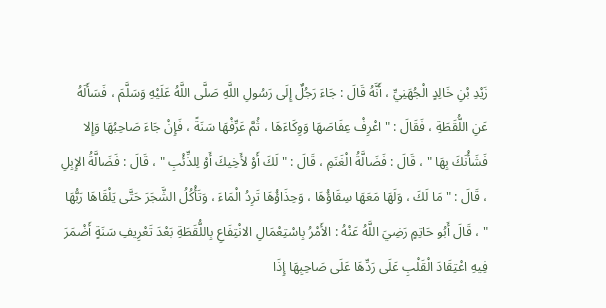زَيْدِ بْنِ خَالِدٍ الْجُهَنِيِّ ، أَنَّهُ قَالَ : جَاءَ رَجُلٌ إِلَى رَسُولِ اللَّهِ صَلَّى اللَّهُ عَلَيْهِ وَسَلَّمَ ، فَسَأَلَهُ عَنِ اللُّقَطَةِ ، فَقَالَ : " اعْرِفْ عِفَاصَهَا وَوِكَاءَهَا ، ثُمَّ عَرِّفْهَا سَنَةً ، فَإِنْ جَاءَ صَاحِبُهَا وَإِلا فَشَأْنَكَ بِهَا " ، قَالَ : فَضَالَّةُ الْغَنَمِ ، قَالَ : " لَكَ أَوْ لأَخِيكَ أَوْ لِلذِّئْبِ " ، قَالَ : فَضَالَّةُ الإِبِلِ ، قَالَ : " مَا لَكَ ، وَلَهَا مَعَهَا سِقَاؤُهَا ، وَحِذَاؤُهَا تَرِدُ الْمَاءَ ، وَتَأْكُلُ الشَّجَرَ حَتَّى يَلْقَاهَا رَبُّهَا " ، قَالَ أَبُو حَاتِمٍ رَضِيَ اللَّهُ عَنْهُ : الأَمْرُ بِاسْتِعْمَالِ الانْتِفَاعِ بِاللُّقَطَةِ بَعْدَ تَعْرِيفِ سَنَةٍ أَضْمَرَ فِيهِ اعْتِقَادَ الْقَلْبِ عَلَى رَدِّهَا عَلَى صَاحِبِهَا إِذَا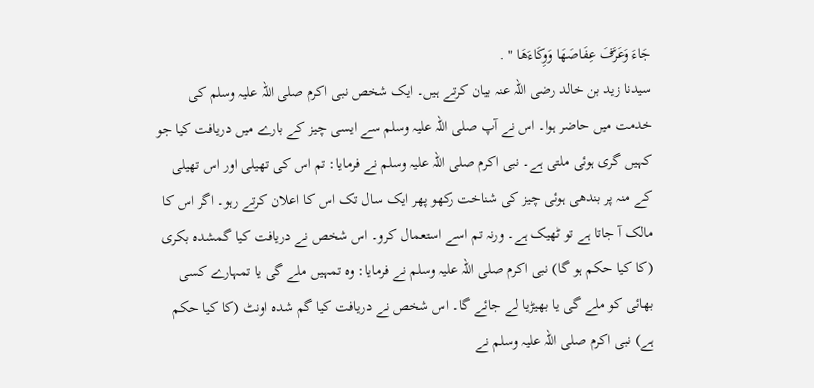جَاءَ وَعَرَّفَ عِفَاصَهَا وَوِكَاءَهَا " .
سیدنا زید بن خالد رضی اللہ عنہ بیان کرتے ہیں۔ ایک شخص نبی اکرم صلی اللہ علیہ وسلم کی خدمت میں حاضر ہوا۔ اس نے آپ صلی اللہ علیہ وسلم سے ایسی چیز کے بارے میں دریافت کیا جو کہیں گری ہوئی ملتی ہے۔ نبی اکرم صلی اللہ علیہ وسلم نے فرمایا: تم اس کی تھیلی اور اس تھیلی کے منہ پر بندھی ہوئی چیز کی شناخت رکھو پھر ایک سال تک اس کا اعلان کرتے رہو۔ اگر اس کا مالک آ جاتا ہے تو ٹھیک ہے۔ ورنہ تم اسے استعمال کرو۔ اس شخص نے دریافت کیا گمشدہ بکری (کا کیا حکم ہو گا) نبی اکرم صلی اللہ علیہ وسلم نے فرمایا: وہ تمہیں ملے گی یا تمہارے کسی بھائی کو ملے گی یا بھیڑیا لے جائے گا۔ اس شخص نے دریافت کیا گم شدہ اونٹ (کا کیا حکم ہے) نبی اکرم صلی اللہ علیہ وسلم نے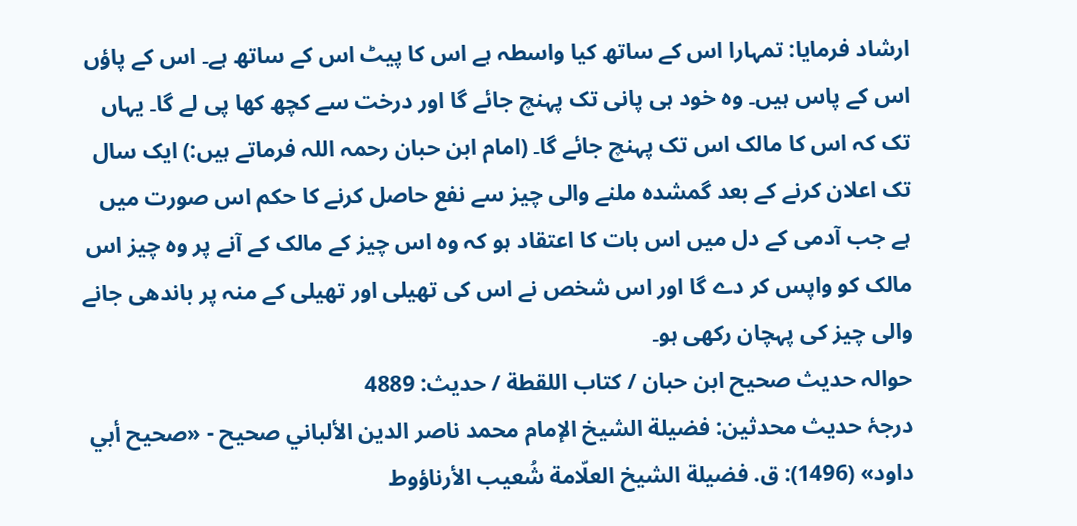ارشاد فرمایا: تمہارا اس کے ساتھ کیا واسطہ ہے اس کا پیٹ اس کے ساتھ ہے۔ اس کے پاؤں اس کے پاس ہیں۔ وہ خود ہی پانی تک پہنچ جائے گا اور درخت سے کچھ کھا پی لے گا۔ یہاں تک کہ اس کا مالک اس تک پہنچ جائے گا۔ (امام ابن حبان رحمہ اللہ فرماتے ہیں:) ایک سال تک اعلان کرنے کے بعد گمشدہ ملنے والی چیز سے نفع حاصل کرنے کا حکم اس صورت میں ہے جب آدمی کے دل میں اس بات کا اعتقاد ہو کہ وہ اس چیز کے مالک کے آنے پر وہ چیز اس مالک کو واپس کر دے گا اور اس شخص نے اس کی تھیلی اور تھیلی کے منہ پر باندھی جانے والی چیز کی پہچان رکھی ہو۔
حوالہ حدیث صحیح ابن حبان / كتاب اللقطة / حدیث: 4889
درجۂ حدیث محدثین: فضيلة الشيخ الإمام محمد ناصر الدين الألباني صحيح - «صحيح أبي داود» (1496): ق. فضيلة الشيخ العلّامة شُعيب الأرناؤوط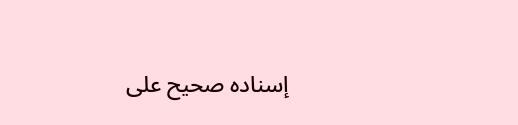إسناده صحيح على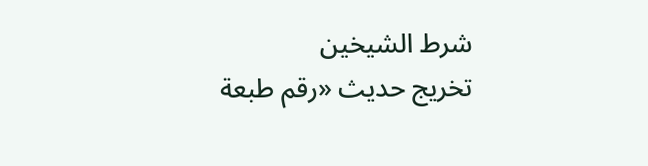شرط الشيخين
تخریج حدیث «رقم طبعة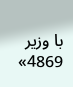با وزير 4869»